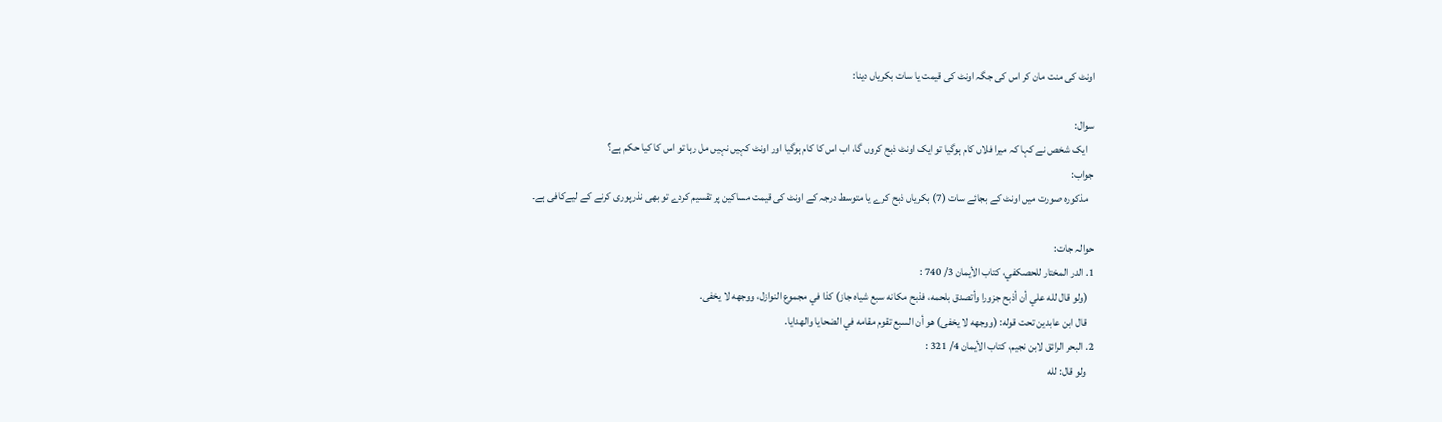اونٹ کی منت مان کر اس کی جگہ اونٹ کی قیمت یا سات بکریاں دینا:

سوال:
   ایک شخص نے کہا کہ میرا فلاں کام ہوگیا تو ایک اونٹ ذبح کروں گا، اب اس کا کام ہوگیا اور اونٹ کہیں نہیں مل رہا تو اس کا کیا حکم ہے؟
جواب:
   مذکورہ صورت میں اونٹ کے بجائے سات (7) بکریاں ذبح کرے یا متوسط درجہ کے اونٹ کی قیمت مساکین پر تقسیم کردے تو بھی نذرپوری کرنے کے لیےکافی ہے۔

حوالہ جات:
1. الدر المختار للحصكفي، كتاب الأيمان 3/ 740 :
   (ولو قال لله علي أن أذبح جزورا وأتصدق بلحمه، فذبح مكانه سبع شياه جاز) كذا في مجموع النوازل، ووجهه لا يخفى.
   قال ابن عابدین تحت قوله: (ووجهه لا يخفى) هو أن السبع تقوم مقامه في الضحايا والهدايا.
2. البحر الرائق لابن نجيم، كتاب الأيمان 4/ 321 :
   ولو قال: لله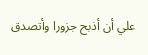علي أن أذبح جزورا وأتصدق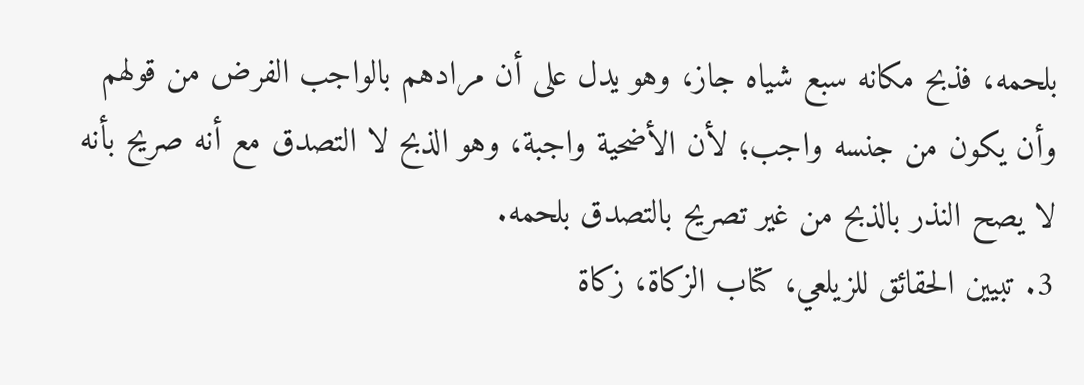بلحمه، فذبح مكانه سبع شياه جاز، وهو يدل على أن مرادهم بالواجب الفرض من قولهم وأن يكون من جنسه واجب؛ لأن الأضحية واجبة، وهو الذبح لا التصدق مع أنه صريح بأنه لا يصح النذر بالذبح من غير تصريح بالتصدق بلحمه.
3. تبيين الحقائق للزيلعي، كتاب الزكاة، زكاة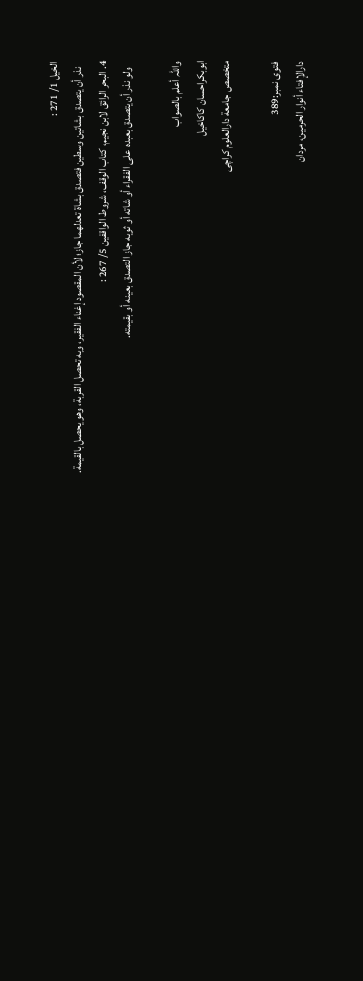الخيل 1/ 271 :
   نذر أن يتصدق بشاتين وسطين فتصدق بشاة تعدلهما جاز؛ لأن المقصود إغناء الفقير، وبه تحصل القربة، وهو يحصل بالقيمة.
4. البحر الرائق لابن نجيم، كتاب الوقف، شروط الواقفين 5/ 267 :
   ولو نذر أن يتصدق بعبده على الفقراء أو شاته أو ثوبه جاز التصدق بعينه أو بقيمته.

واللہ أعلم بالصواب
ابوبكراحسان كاكاخیل
متخصص جامعة دارالعلوم كراچی

فتوی نمبر:389
دارالإفتاء أنوار الحرمين، مردان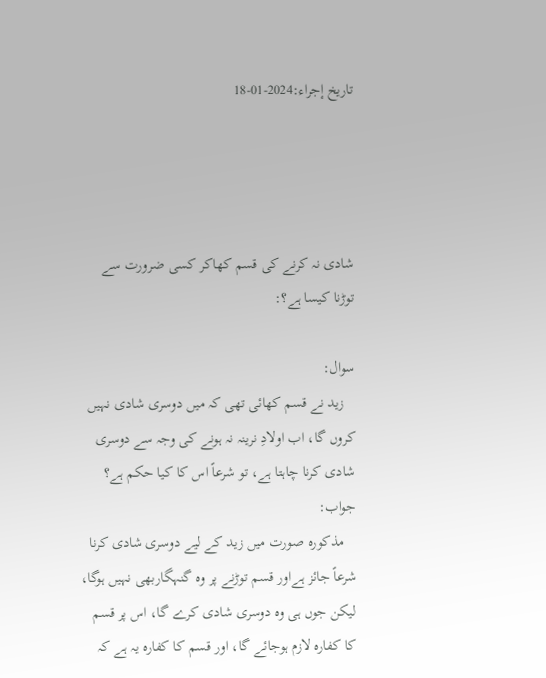تاریخ إجراء:2024-01-18




شادی نہ کرنے کی قسم کھاکر کسی ضرورت سے توڑنا کیسا ہے؟:

سوال:
   زید نے قسم کھائی تھی کہ میں دوسری شادی نہیں کروں گا، اب اولادِ نرینہ نہ ہونے کی وجہ سے دوسری شادی کرنا چاہتا ہے، تو شرعاً اس کا کیا حکم ہے؟
جواب:
   مذکورہ صورت میں زيد کے لیے دوسری شادی کرنا شرعاً جائز ہےاور قسم توڑنے پر وہ گنہگاربھی نہیں ہوگا، لیکن جوں ہی وہ دوسری شادی کرے گا، اس پر قسم کا کفارہ لازم ہوجائے گا، اور قسم کا کفارہ یہ ہے کہ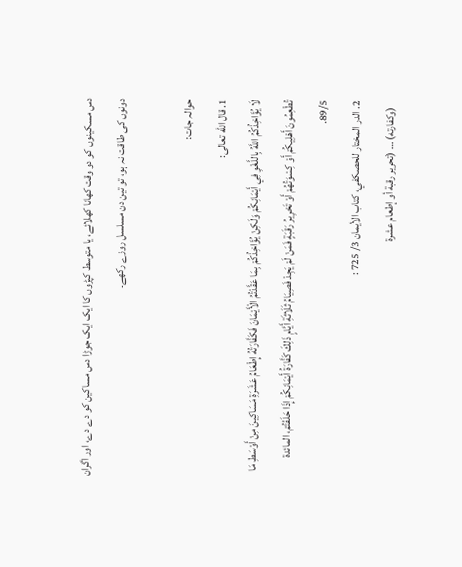دس مسکینوں کو دو وقت کھانا کھلائے، یا متوسط کپڑوں کا ایک ایک جوڑا دس مساکین کو دے دے، اور اگران دونوں کی طاقت نہ ہو، تو تین دن مسلسل روزے رکھے۔

حوالہ جات:
1. قال الله تعالى:
لَا يُؤَاخِذُكُمُ اللَّهُ بِاللَّغْوِ فِي أَيْمَانِكُمْ وَلَكِنْ يُؤَاخِذُكُمْ بِمَا عَقَّدْتُمُ الْأَيْمَانَ فَكَفَّارَتُهُ إِطْعَامُ عَشَرَةِ مَسَاكِينَ مِنْ أَوْسَطِ مَا تُطْعِمُونَ أَهْلِيكُمْ أَوْ كِسْوَتُهُمْ أَوْ تَحْرِيرُ رَقَبَةٍ فَمَنْ لَمْ يَجِدْ فَصِيَامُ ثَلَاثَةِ أَيَّامٍ ذَلِكَ كَفَّارَةُ أَيْمَانِكُمْ إِذَا حَلَفْتُمْ، المائدة 89/5.
2. الدر المختار للحصكفي، كتاب الأيمان 3/ 725 :
   (وكفارته) … (تحرير رقبة أو إطعام عشرة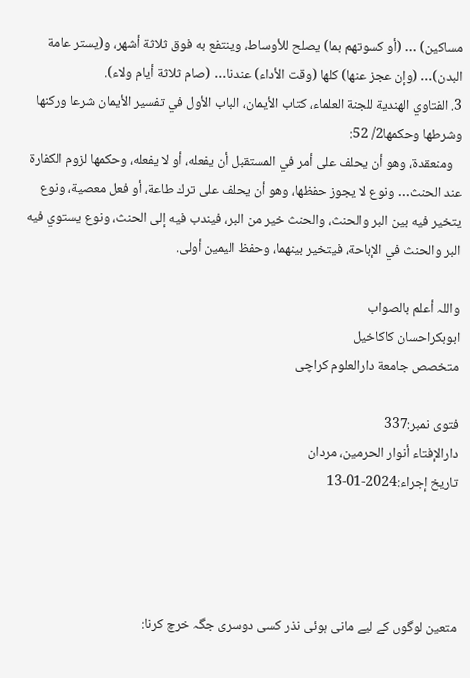مساكين) … (أو كسوتهم بما) يصلح للأوساط، وينتفع به فوق ثلاثة أشهر، و(يستر عامة البدن)… (وإن عجز عنها) كلها (وقت الأداء) عندنا… (صام ثلاثة أيام ولاء).
3. الفتاوي الهندية للجنة العلماء، كتاب الأيمان، الباب الأول في تفسير الأيمان شرعا وركنها وشرطها وحكمها2/ 52:
   ومنعقدة، وهو أن يحلف على أمر في المستقبل أن يفعله، أو لا يفعله، وحكمها لزوم الكفارة عند الحنث… ونوع لا يجوز حفظها، وهو أن يحلف على ترك طاعة، أو فعل معصية، ونوع يتخير فيه بين البر والحنث، والحنث خير من البر، فيندب فيه إلى الحنث، ونوع يستوي فيه البر والحنث في الإباحة، فيتخير بينهما، وحفظ اليمين أولى.

واللہ أعلم بالصواب
ابوبكراحسان كاكاخیل
متخصص جامعة دارالعلوم كراچی

فتوی نمبر:337
دارالإفتاء أنوار الحرمين، مردان
تاریخ إجراء:2024-01-13




متعین لوگوں کے لیے مانی ہوئی نذر کسی دوسری جگہ خرچ کرنا: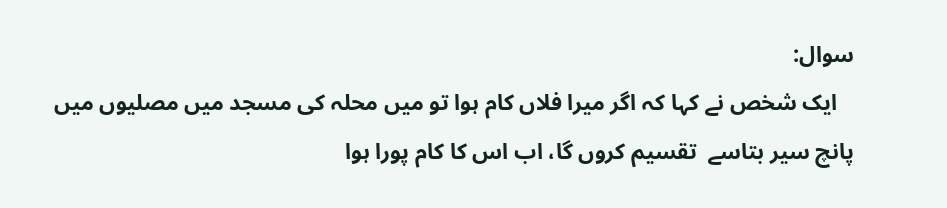سوال:
   ایک شخص نے کہا کہ اگر میرا فلاں کام ہوا تو میں محلہ کی مسجد میں مصلیوں میں پانچ سیر بتاسے  تقسیم کروں گا، اب اس کا کام پورا ہوا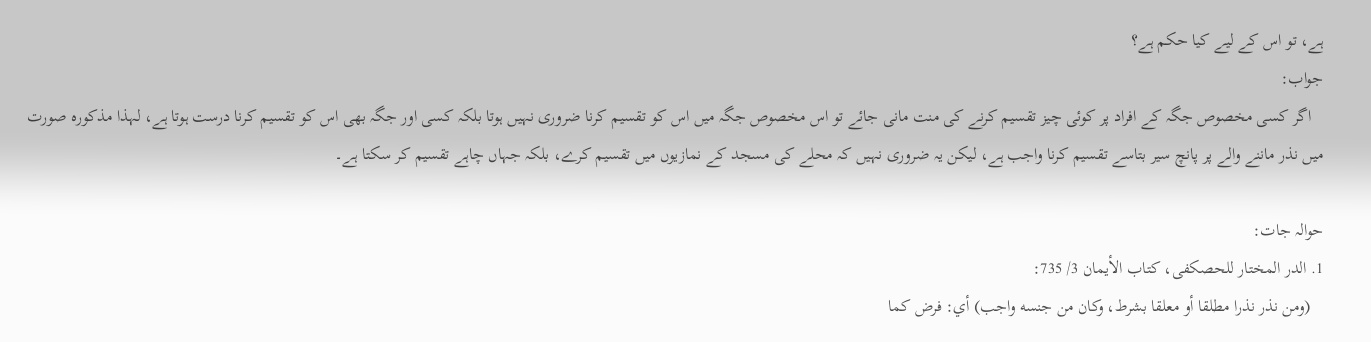ہے، تو اس کے لیے کیا حکم ہے؟
جواب:
   اگر کسی مخصوص جگہ کے افراد پر کوئی چیز تقسیم کرنے کی منت مانی جائے تو اس مخصوص جگہ میں اس کو تقسیم کرنا ضروری نہیں ہوتا بلکہ کسی اور جگہ بھی اس کو تقسیم کرنا درست ہوتا ہے، لہذا مذکورہ صورت میں نذر ماننے والے پر پانچ سیر بتاسے تقسیم کرنا واجب ہے، لیکن یہ ضروری نہیں کہ محلے کی مسجد کے نمازیوں میں تقسیم کرے، بلکہ جہاں چاہے تقسیم کر سکتا ہے۔

حوالہ جات:
1. الدر المختار للحصکفی، كتاب الأيمان 3/ 735:
   (ومن نذر نذرا مطلقا أو معلقا بشرط، وكان من جنسه واجب) أي: فرض كما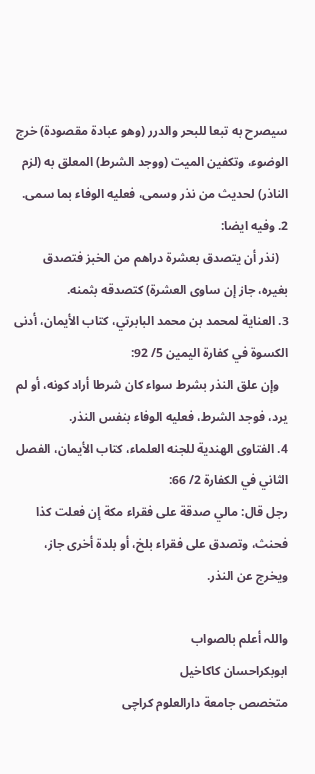سيصرح به تبعا للبحر والدرر (وهو عبادة مقصودة) خرج الوضوء، وتكفين الميت (ووجد الشرط) المعلق به (لزم الناذر) لحديث من نذر وسمى، فعليه الوفاء بما سمى.
2. وفيه ايضا:
   (نذر أن يتصدق بعشرة دراهم من الخبز فتصدق بغيره، جاز إن ساوى العشرة) كتصدقه بثمنه.
3. العناية لمحمد بن محمد البابرتي، كتاب الأيمان، أدنى الكسوة في كفارة اليمين 5/ 92:
   وإن علق النذر بشرط سواء كان شرطا أراد كونه، أو لم يرد، فوجد الشرط، فعليه الوفاء بنفس النذر.
4. الفتاوى الهندية للجنه العلماء، كتاب الأيمان، الفصل الثاني في الكفارة 2/ 66:
رجل قال: مالي صدقة على فقراء مكة إن فعلت كذا فحنث، وتصدق على فقراء بلخ، أو بلدة أخرى جاز، ويخرج عن النذر.

واللہ أعلم بالصواب
ابوبكراحسان كاكاخیل
متخصص جامعة دارالعلوم كراچی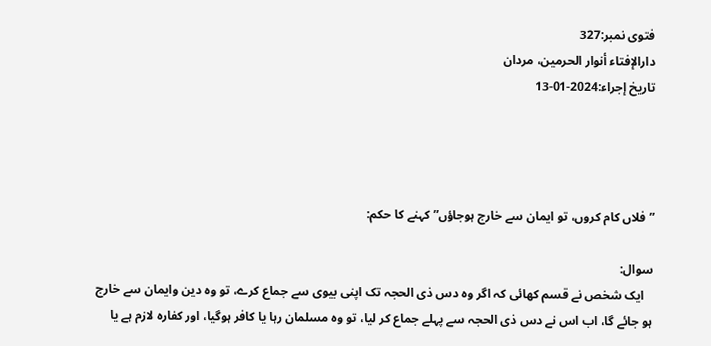فتوی نمبر:327
دارالإفتاء أنوار الحرمين، مردان
تاریخ إجراء:2024-01-13




” فلاں کام کروں، تو ایمان سے خارج ہوجاؤں” کہنے کا حکم:

سوال:
   ایک شخص نے قسم کھائی کہ اگر وہ دس ذی الحجہ تک اپنی بیوی سے جماع کرے، تو وہ دین وایمان سے خارج ہو جائے گا، اب اس نے دس ذی الحجہ سے پہلے جماع کر لیا، تو وہ مسلمان رہا یا کافر ہوگیا، اور کفارہ لازم ہے یا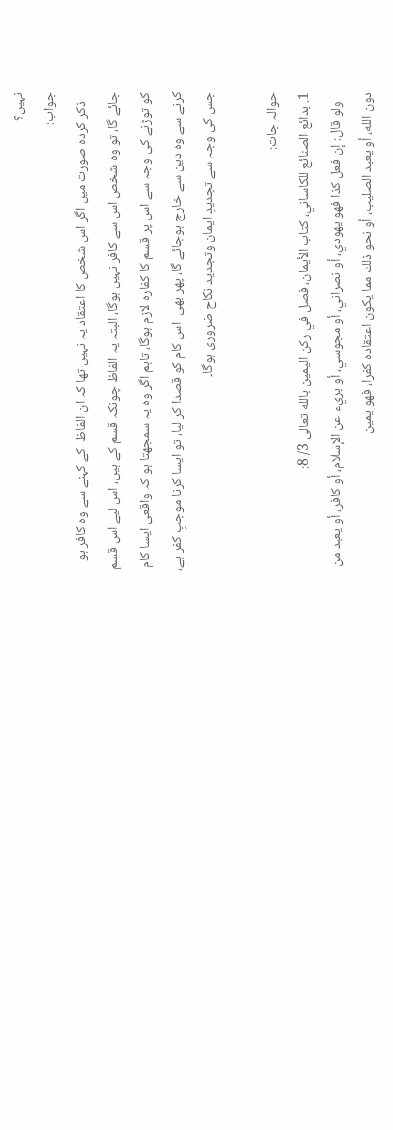نہیں؟
جواب:
   ذکر کردہ صورت میں اگر اس شخص کا اعتقاد یہ نہیں تھا کہ ان الفاظ  کے کہنے سے وہ کافر ہو جائے گا، تو وہ شخص اس سے کافر نہیں ہوگا، البتہ یہ الفاظ چونکہ قسم کے ہیں، اس لیے اس قسم کو توڑنے کی وجہ سے اس پر قسم کا کفارہ لازم ہوگا، تاہم اگر وہ یہ سمجھتا ہو کہ واقعی ایسا کام کرنے سے وہ دین سے خارج ہوجائے گا، پھر بھی  اس کام کو قصدا کر لیا، تو ایسا کرنا موجبِ کفر ہے، جس کی وجہ سے تجدیدِ ایمان وتجدید نکاح ضروری ہوگا۔

حوالہ جات:
1. بدائع الصنائع للكاساني، كتاب الأيمان، فصل في ركن اليمين بالله تعالى 3/ 8:
   ولو قال: إن فعل كذا فهو يهودي، أو نصراني، أو مجوسي، أو بريء عن الإسلام، أو كافر، أو يعبد من دون الله، أو يعبد الصليب، أو نحو ذلك مما يكون اعتقاده كفرا، فهو يمين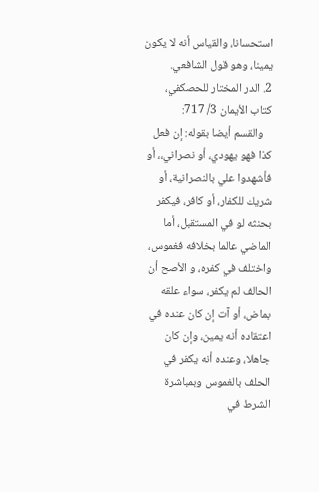استحسانا، والقياس أنه لا يكون يمينا، وهو قول الشافعي.
2. الدر المختار للحصكفي، كتاب الأيمان 3/ 717:
   والقسم أيضا بقوله: إن فعل كذا فهو يهودي، أو نصراني،، أو فأشهدوا علي بالنصرانية، أو شريك للكفار، أو كافر، فيكفر بحنثه لو في المستقبل، أما الماضي عالما بخلافه فغموس، واختلف في كفره، و الأصح أن الحالف لم يكفر، سواء علقه بماض، أو آت إن كان عنده في اعتقاده أنه يمين، وإن كان جاهلا، وعنده أنه يكفر في الحلف بالغموس وبمباشرة الشرط في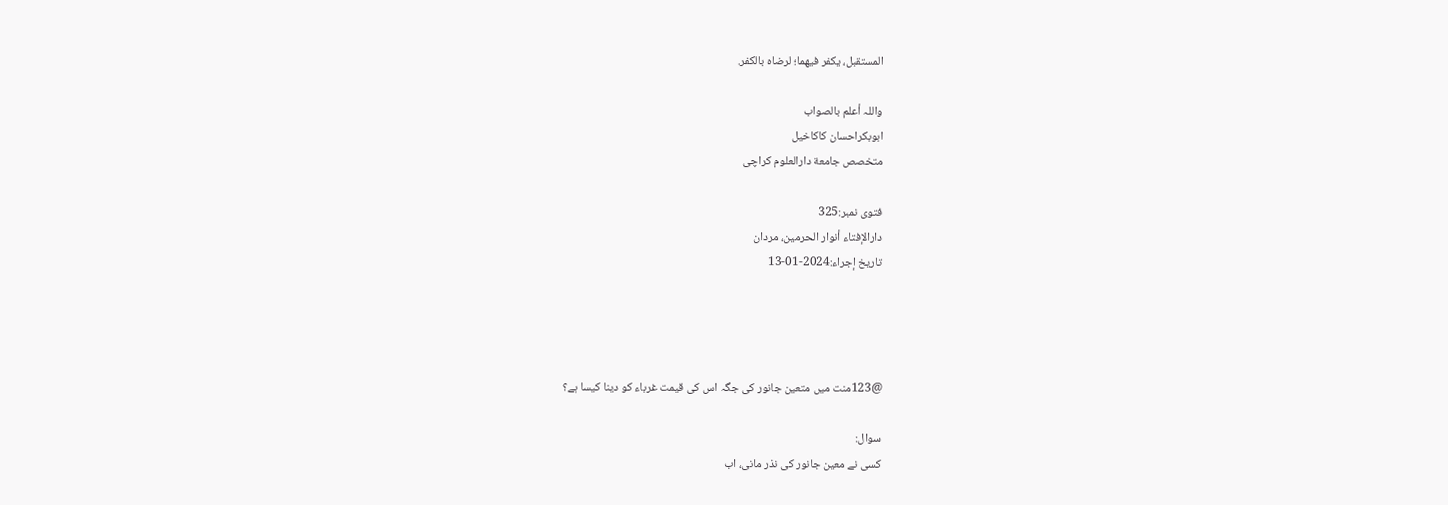المستقبل، يكفر فيهما؛ لرضاه بالكفر.

واللہ أعلم بالصواب
ابوبكراحسان كاكاخیل
متخصص جامعة دارالعلوم كراچی

فتوی نمبر:325
دارالإفتاء أنوار الحرمين، مردان
تاریخ إجراء:2024-01-13




@123منت میں متعین جانور کی جگہ اس کی قیمت غرباء کو دینا کیسا ہے؟

سوال:
کسی نے معین جانور کی نذر مانی، اب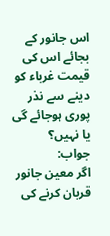اس جانور کے بجائے اس کی قیمت غرباء کو دینے سے نذر پوری ہوجائے گی یا نہیں؟
جواب:
اگر معین جانور قربان کرنے کی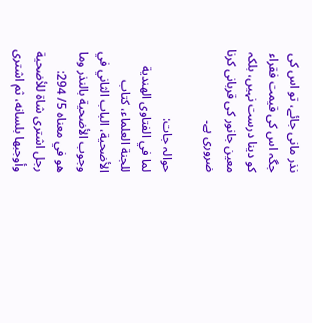نذر مانی جائے، تو اس کی جگہ اس کی قیمت فقراء کو دینا درست نہیں، بلکہ معین جانور کی قربانی کرنا ضروری ہے۔

حوالہ جات:
لما في الفتاوى الهندية للجنة العلماء، كتاب الأضحية، الباب الثاني في وجوب الأضحية بالنذر وما هو في معناه 5/ 294:
رجل اشترى شاة للأضحية وأوجبها بلسانه، ثم اشترى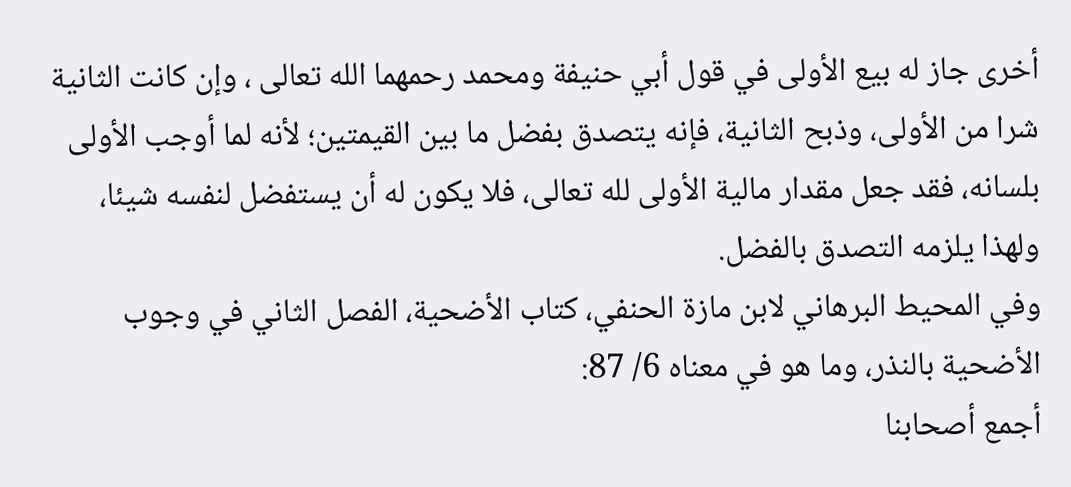أخرى جاز له بيع الأولى في قول أبي حنيفة ومحمد رحمهما الله تعالى ، وإن كانت الثانية شرا من الأولى، وذبح الثانية، فإنه يتصدق بفضل ما بين القيمتين؛ لأنه لما أوجب الأولى بلسانه، فقد جعل مقدار مالية الأولى لله تعالى، فلا يكون له أن يستفضل لنفسه شيئا، ولهذا يلزمه التصدق بالفضل.
وفي المحيط البرهاني لابن مازة الحنفي، كتاب الأضحية، الفصل الثاني في وجوب الأضحية بالنذر، وما هو في معناه 6/ 87:
أجمع أصحابنا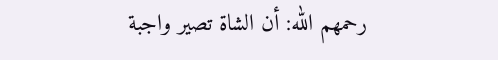رحمهم الله: أن الشاة تصير واجبة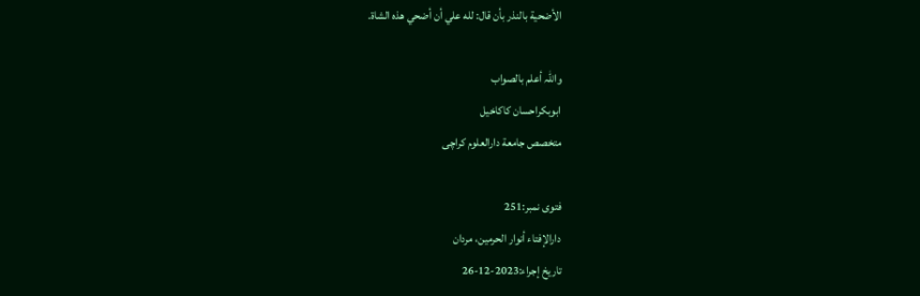الأضحية بالنذر بأن قال: لله علي أن أضحي هذه الشاة.

واللہ أعلم بالصواب
ابوبكراحسان كاكاخیل
متخصص جامعة دارالعلوم كراچی

فتوی نمبر:251
دارالإفتاء أنوار الحرمين، مردان
تاریخ إجراء:2023-12-26